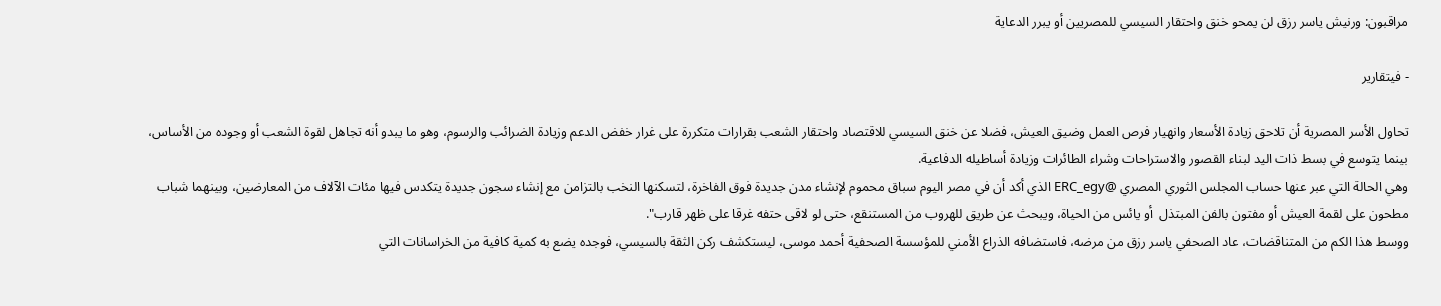مراقبون: ورنيش ياسر رزق لن يمحو خنق واحتقار السيسي للمصريين أو يبرر الدعاية

- فيتقارير

تحاول الأسر المصرية أن تلاحق زيادة الأسعار وانهيار فرص العمل وضيق العيش، فضلا عن خنق السيسي للاقتصاد واحتقار الشعب بقرارات متكررة على غرار خفض الدعم وزيادة الضرائب والرسوم، وهو ما يبدو أنه تجاهل لقوة الشعب أو وجوده من الأساس، بينما يتوسع في بسط ذات اليد لبناء القصور والاستراحات وشراء الطائرات وزيادة أساطيله الدفاعية.
وهي الحالة التي عبر عنها حساب المجلس الثوري المصري @ERC_egy الذي أكد أن في مصر اليوم سباق محموم لإنشاء مدن جديدة فوق الفاخرة، لتسكنها النخب بالتزامن مع إنشاء سجون جديدة يتكدس فيها مئات الآلاف من المعارضين، وبينهما شباب مطحون على لقمة العيش أو مفتون بالفن المبتذل  أو يائس من الحياة، ويبحث عن طريق للهروب من المستنقع، حتى لو لاقى حتفه غرقا على ظهر قارب".
ووسط هذا الكم من المتناقضات، عاد الصحفي ياسر رزق من مرضه، فاستضافه الذراع الأمني للمؤسسة الصحفية أحمد موسى، ليستكشف ركن الثقة بالسيسي، فوجده يضع به كمية كافية من الخراسانات التي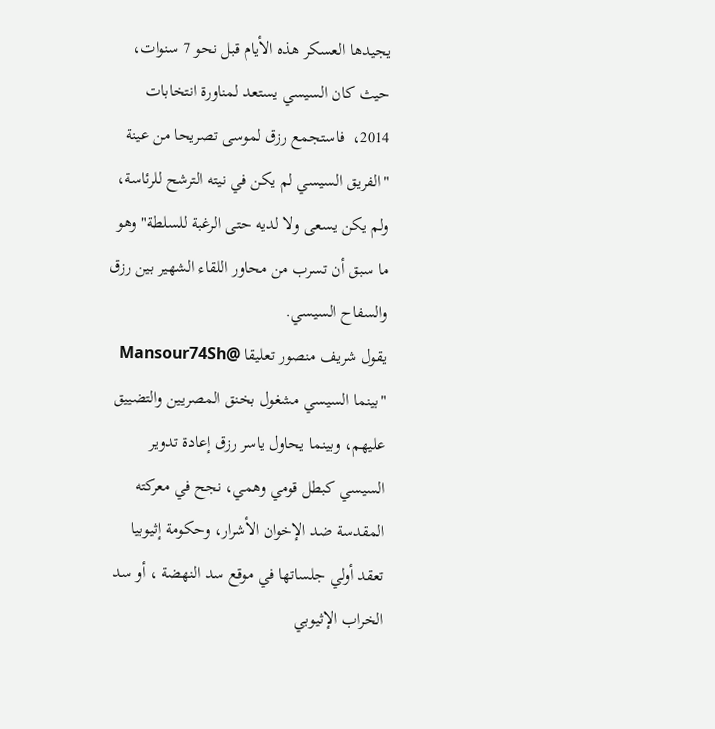يجيدها العسكر هذه الأيام قبل نحو 7 سنوات، حيث كان السيسي يستعد لمناورة انتخابات 2014،  فاستجمع رزق لموسى تصريحا من عينة "الفريق السيسي لم يكن في نيته الترشح للرئاسة، ولم يكن يسعى ولا لديه حتى الرغبة للسلطة" وهو ما سبق أن تسرب من محاور اللقاء الشهير بين رزق والسفاح السيسي.
يقول شريف منصور تعليقا @Mansour74Sh "بينما السيسي مشغول بخنق المصريين والتضييق عليهم، وبينما يحاول ياسر رزق إعادة تدوير السيسي كبطل قومي وهمي، نجح في معركته المقدسة ضد الإخوان الأشرار، وحكومة إثيوبيا تعقد أولي جلساتها في موقع سد النهضة ، أو سد الخراب الإثيوبي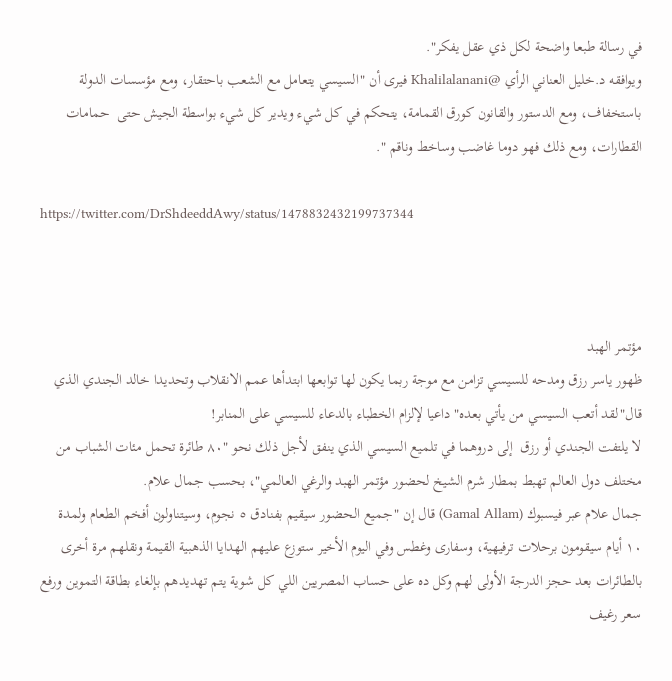في رسالة طبعا واضحة لكل ذي عقل يفكر".
ويوافقه د.خليل العناني الرأي @Khalilalanani فيرى أن "السيسي يتعامل مع الشعب باحتقار، ومع مؤسسات الدولة باستخفاف، ومع الدستور والقانون كورق القمامة، يتحكم في كل شيء ويدير كل شيء بواسطة الجيش حتى  حمامات القطارات، ومع ذلك فهو دوما غاضب وساخط وناقم ".

https://twitter.com/DrShdeeddAwy/status/1478832432199737344



مؤتمر الهبد
ظهور ياسر رزق ومدحه للسيسي تزامن مع موجة ربما يكون لها توابعها ابتدأها عمم الانقلاب وتحديدا خالد الجندي الذي قال"لقد أتعب السيسي من يأتي بعده" داعيا لإلزام الخطباء بالدعاء للسيسي على المنابر!
لا يلتفت الجندي أو رزق  إلى دروهما في تلميع السيسي الذي ينفق لأجل ذلك نحو "٨٠ طائرة تحمل مئات الشباب من مختلف دول العالم تهبط بمطار شرم الشيخ لحضور مؤتمر الهبد والرغي العالمي"، بحسب جمال علام.
جمال علام عبر فيسبوك (Gamal Allam) قال إن "جميع الحضور سيقيم بفنادق ٥ نجوم، وسيتناولون أفخم الطعام ولمدة ١٠ أيام سيقومون برحلات ترفيهية، وسفارى وغطس وفي اليوم الأخير ستوزع عليهم الهدايا الذهبية القيمة ونقلهم مرة أخرى بالطائرات بعد حجز الدرجة الأولى لهم وكل ده على حساب المصريين اللي كل شوية يتم تهديدهم بإلغاء بطاقة التموين ورفع سعر رغيف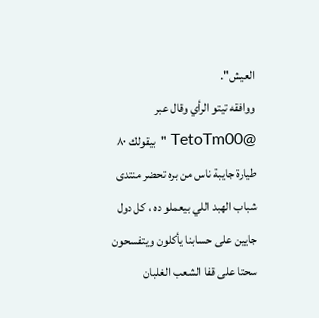العيش".
ووافقه تيتو الرأي وقال عبر @TetoTm00 "بيقولك ٨٠ طيارة جايبة ناس من بره تحضر منتدى شباب الهبد اللي بيعملو ده ، كل دول جايين على حسابنا يأكلون ويتفسحون سحتا على قفا الشعب الغلبان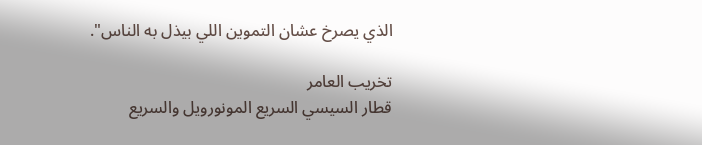الذي يصرخ عشان التموين اللي بيذل به الناس".

تخريب العامر
قطار السيسي السريع المونورويل والسريع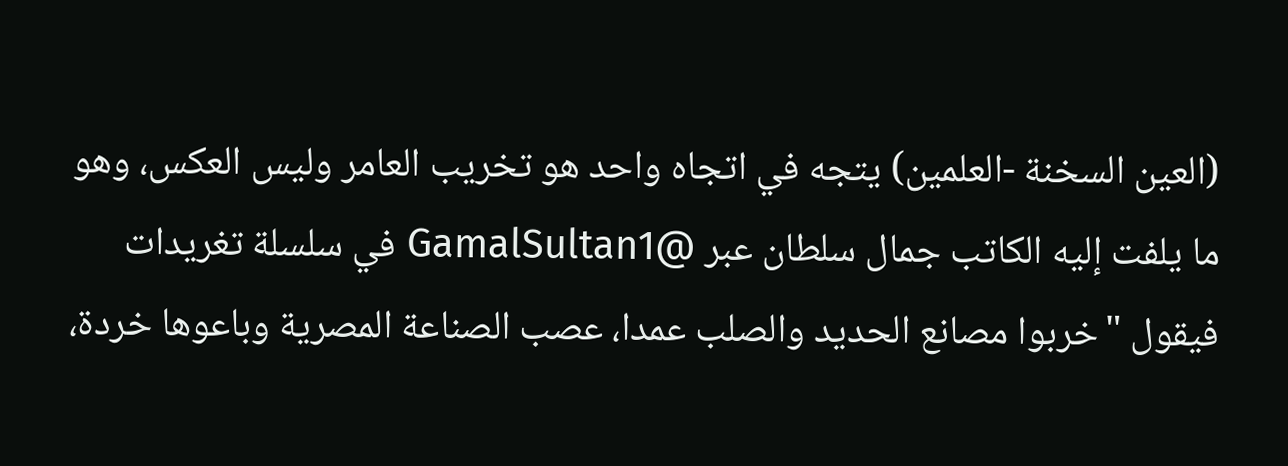(العين السخنة -العلمين) يتجه في اتجاه واحد هو تخريب العامر وليس العكس، وهو ما يلفت إليه الكاتب جمال سلطان عبر @GamalSultan1 في سلسلة تغريدات فيقول "خربوا مصانع الحديد والصلب عمدا، عصب الصناعة المصرية وباعوها خردة،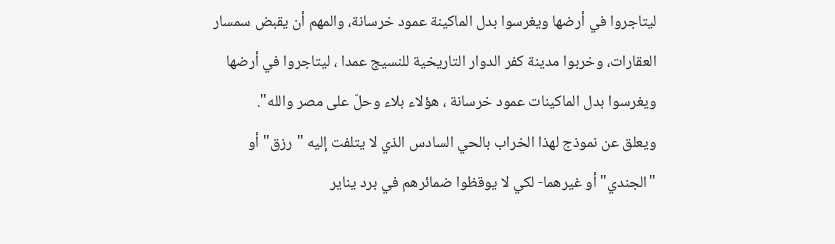ليتاجروا في أرضها ويغرسوا بدل الماكينة عمود خرسانة، والمهم أن يقبض سمسار العقارات، وخربوا مدينة كفر الدوار التاريخية للنسيج عمدا ، ليتاجروا في أرضها ويغرسوا بدل الماكينات عمود خرسانة ، هؤلاء بلاء وحلّ على مصر والله".
ويعلق عن نموذج لهذا الخراب بالحي السادس الذي لا يتلفت إليه "رزق" أو "الجندي" أو غيرهما- لكي لا يوقظوا ضمائرهم في برد يناير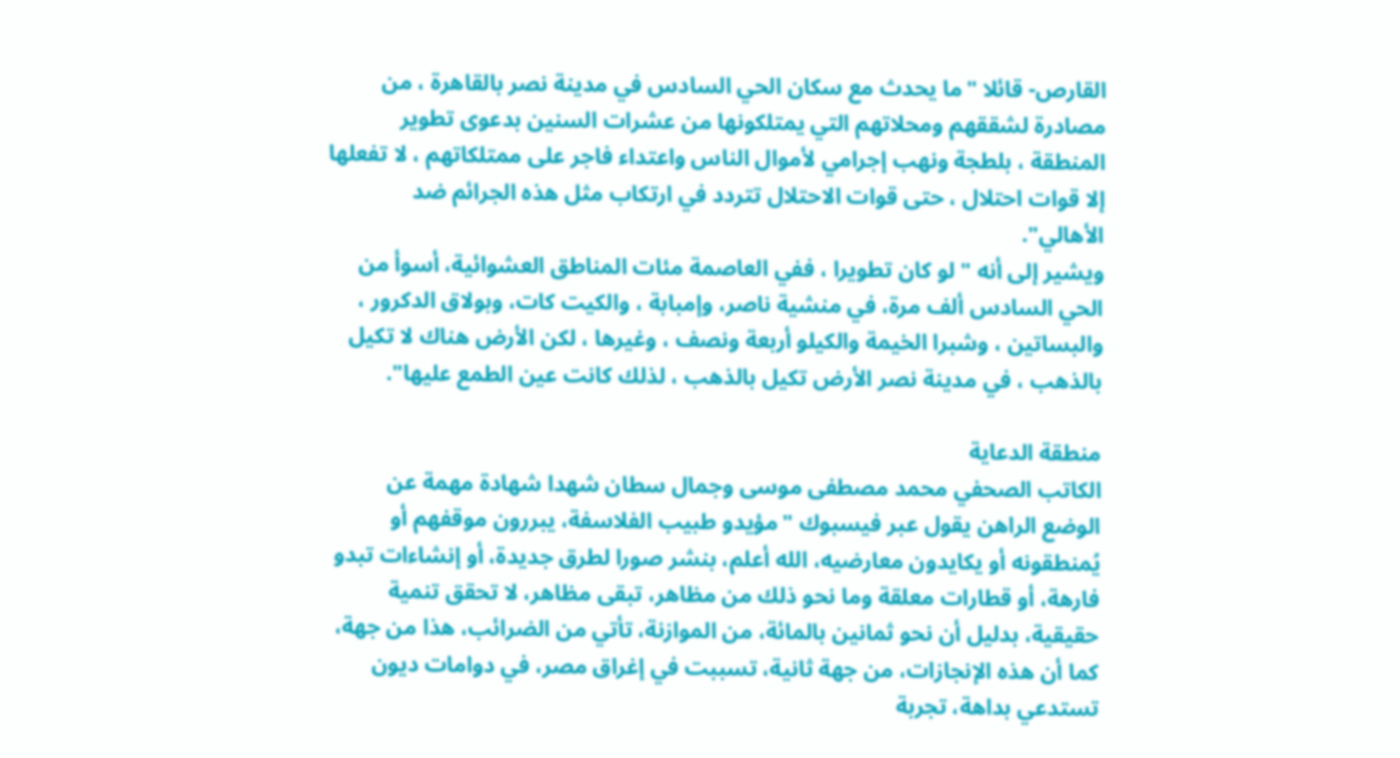القارص- قائلا "ما يحدث مع سكان الحي السادس في مدينة نصر بالقاهرة ، من مصادرة لشققهم ومحلاتهم التي يمتلكونها من عشرات السنين بدعوى تطوير المنطقة ، بلطجة ونهب إجرامي لأموال الناس واعتداء فاجر على ممتلكاتهم ، لا تفعلها إلا قوات احتلال ، حتى قوات الاحتلال تتردد في ارتكاب مثل هذه الجرائم ضد الأهالي".
ويشير إلى أنه "لو كان تطويرا ، ففي العاصمة مئات المناطق العشوائية، أسوأ من الحي السادس ألف مرة، في منشية ناصر، وإمبابة ، والكيت كات، وبولاق الدكرور ، والبساتين ، وشبرا الخيمة والكيلو أربعة ونصف ، وغيرها ، لكن الأرض هناك لا تكيل بالذهب ، في مدينة نصر الأرض تكيل بالذهب ، لذلك كانت عين الطمع عليها".

منطقة الدعاية
الكاتب الصحفي محمد مصطفى موسى وجمال سطان شهدا شهادة مهمة عن الوضع الراهن يقول عبر فيسبوك "مؤيدو طبيب الفلاسفة، يبررون موقفهم أو يُمنطقونه أو يكايدون معارضيه، الله أعلم، بنشر صورا لطرق جديدة، أو إنشاءات تبدو فارهة، أو قطارات معلقة وما نحو ذلك من مظاهر، تبقى مظاهر، لا تحقق تنمية حقيقية، بدليل أن نحو ثمانين بالمائة، من الموازنة، تأتي من الضرائب، هذا من جهة، كما أن هذه الإنجازات، من جهة ثانية، تسببت في إغراق مصر، في دوامات ديون تستدعي بداهة، تجربة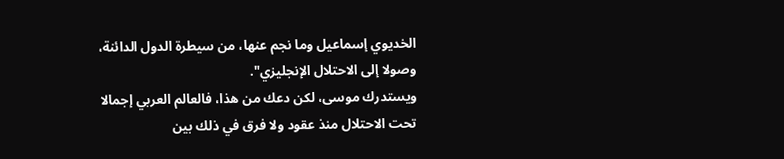الخديوي إسماعيل وما نجم عنها، من سيطرة الدول الدائنة، وصولا إلى الاحتلال الإنجليزي".
ويستدرك موسى، لكن دعك من هذا، فالعالم العربي إجمالا تحت الاحتلال منذ عقود ولا فرق في ذلك بين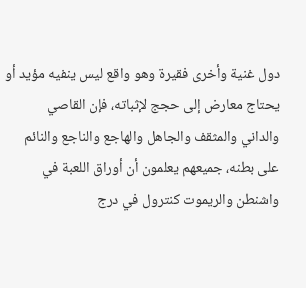دول غنية وأخرى فقيرة وهو واقع ليس ينفيه مؤيد أو يحتاج معارض إلى حجج لإثباته، فإن القاصي والداني والمثقف والجاهل والهاجع والناجع والنائم على بطنه، جميعهم يعلمون أن أوراق اللعبة في واشنطن والريموت كنترول في درج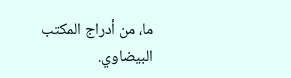ما، من أدراج المكتب البيضاوي.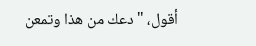أقول، "دعك من هذا وتمعن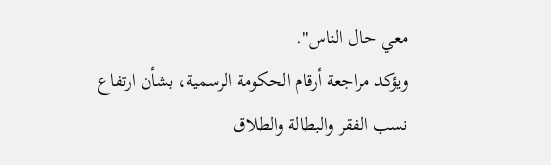معي حال الناس".
ويؤكد مراجعة أرقام الحكومة الرسمية، بشأن ارتفاع نسب الفقر والبطالة والطلاق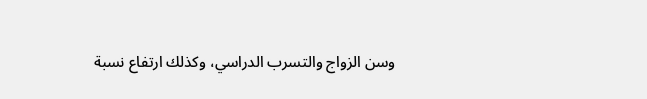وسن الزواج والتسرب الدراسي، وكذلك ارتفاع نسبة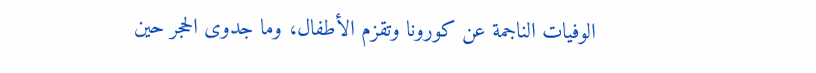الوفيات الناجمة عن كورونا وتقزم الأطفال، وما جدوى الحجر حين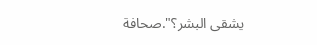يشقى البشر؟".صحافة